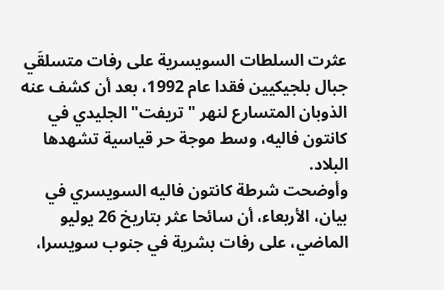عثرت السلطات السويسرية على رفات متسلقَي جبال بلجيكيين فقدا عام 1992، بعد أن كشف عنه الذوبان المتسارع لنهر "تريفت" الجليدي في كانتون فاليه، وسط موجة حر قياسية تشهدها البلاد.
وأوضحت شرطة كانتون فاليه السويسري في بيان، الأربعاء، أن سائحا عثر بتاريخ 26 يوليو الماضي، على رفات بشرية في جنوب سويسرا،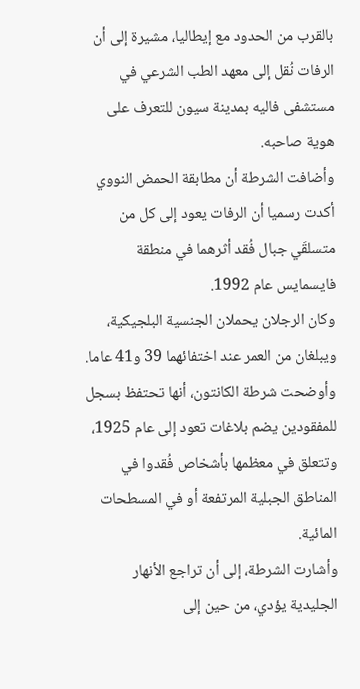بالقرب من الحدود مع إيطاليا، مشيرة إلى أن الرفات نُقل إلى معهد الطب الشرعي في مستشفى فاليه بمدينة سيون للتعرف على هوية صاحبه.
وأضافت الشرطة أن مطابقة الحمض النووي أكدت رسميا أن الرفات يعود إلى كل من متسلقَي جبال فُقد أثرهما في منطقة فايسمايس عام 1992.
وكان الرجلان يحملان الجنسية البلجيكية، ويبلغان من العمر عند اختفائهما 39 و41 عاما.
وأوضحت شرطة الكانتون، أنها تحتفظ بسجل للمفقودين يضم بلاغات تعود إلى عام 1925، وتتعلق في معظمها بأشخاص فُقدوا في المناطق الجبلية المرتفعة أو في المسطحات المائية.
وأشارت الشرطة، إلى أن تراجع الأنهار الجليدية يؤدي، من حين إلى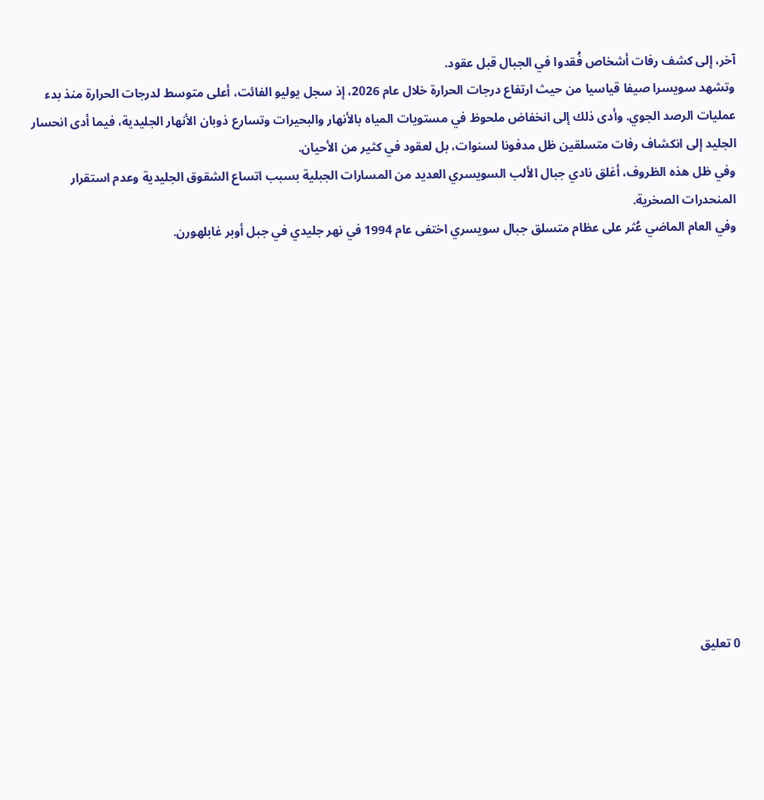آخر، إلى كشف رفات أشخاص فُقدوا في الجبال قبل عقود.
وتشهد سويسرا صيفا قياسيا من حيث ارتفاع درجات الحرارة خلال عام 2026، إذ سجل يوليو الفائت، أعلى متوسط لدرجات الحرارة منذ بدء عمليات الرصد الجوي. وأدى ذلك إلى انخفاض ملحوظ في مستويات المياه بالأنهار والبحيرات وتسارع ذوبان الأنهار الجليدية، فيما أدى انحسار الجليد إلى انكشاف رفات متسلقين ظل مدفونا لسنوات، بل لعقود في كثير من الأحيان.
وفي ظل هذه الظروف، أغلق نادي جبال الألب السويسري العديد من المسارات الجبلية بسبب اتساع الشقوق الجليدية وعدم استقرار المنحدرات الصخرية.
وفي العام الماضي عُثر على عظام متسلق جبال سويسري اختفى عام 1994 في نهر جليدي في جبل أوبر غابلهورن.














0 تعليق